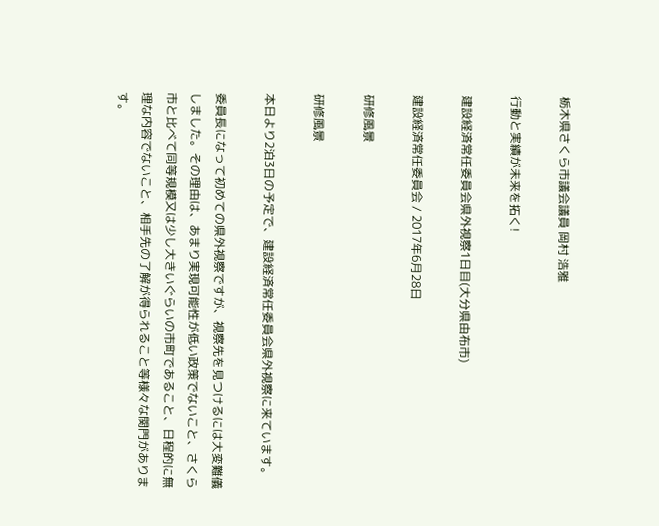栃木県さくら市議会議員 岡村 浩雅

行動と実績が未来を拓く!

建設経済常任委員会県外視察1日目(大分県由布市)

建設経済常任委員会 / 2017年6月28日

研修風景

研修風景

本日より2泊3日の予定で、建設経済常任委員会県外視察に来ています。

委員長になって初めての県外視察ですが、視察先を見つけるには大変難儀しました。その理由は、あまり実現可能性が低い政策でないこと、さくら市と比べて同等規模又は少し大きいぐらいの市町であること、日程的に無理な内容でないこと、相手先の了解が得られること等様々な関門があります。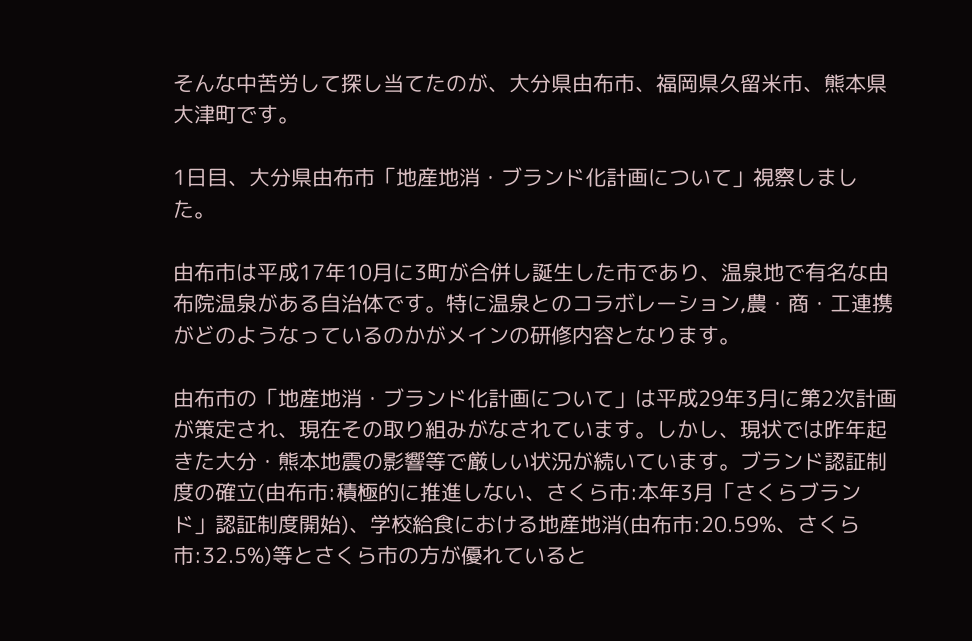そんな中苦労して探し当てたのが、大分県由布市、福岡県久留米市、熊本県大津町です。

1日目、大分県由布市「地産地消・ブランド化計画について」視察しました。

由布市は平成17年10月に3町が合併し誕生した市であり、温泉地で有名な由布院温泉がある自治体です。特に温泉とのコラボレーション,農・商・工連携がどのようなっているのかがメインの研修内容となります。

由布市の「地産地消・ブランド化計画について」は平成29年3月に第2次計画が策定され、現在その取り組みがなされています。しかし、現状では昨年起きた大分・熊本地震の影響等で厳しい状況が続いています。ブランド認証制度の確立(由布市:積極的に推進しない、さくら市:本年3月「さくらブランド」認証制度開始)、学校給食における地産地消(由布市:20.59%、さくら市:32.5%)等とさくら市の方が優れていると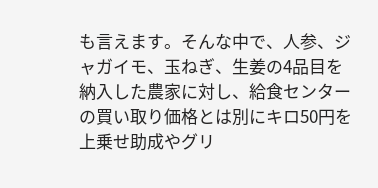も言えます。そんな中で、人参、ジャガイモ、玉ねぎ、生姜の4品目を納入した農家に対し、給食センターの買い取り価格とは別にキロ50円を上乗せ助成やグリ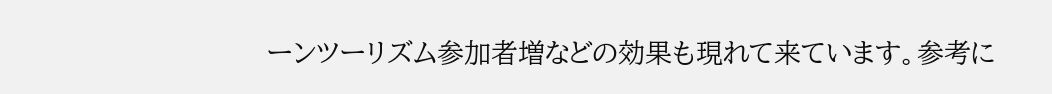ーンツーリズム参加者増などの効果も現れて来ています。参考に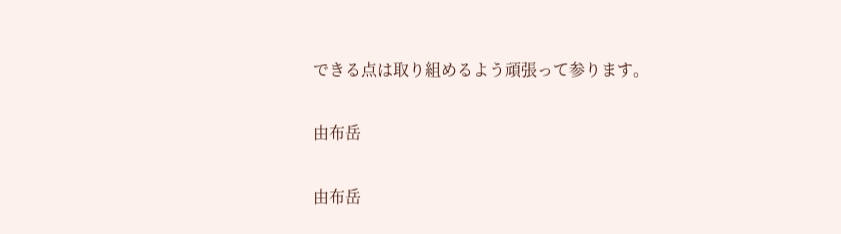できる点は取り組めるよう頑張って参ります。

由布岳

由布岳